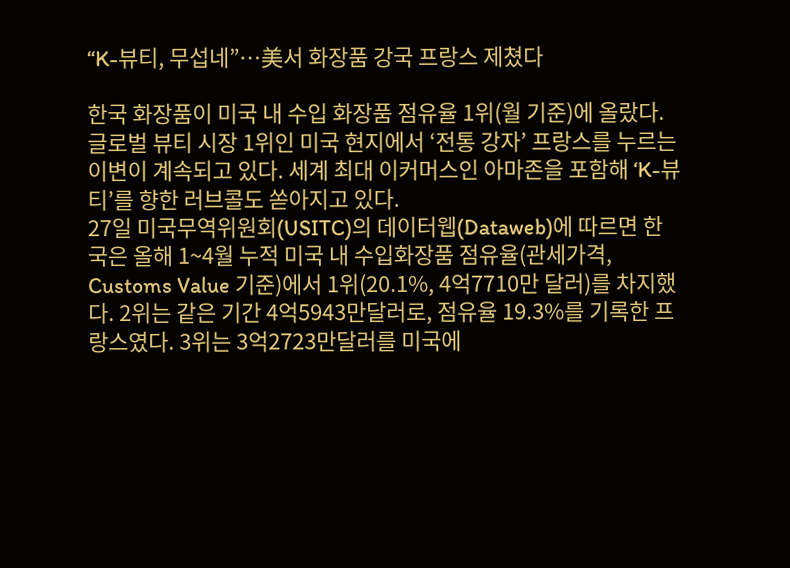“K-뷰티, 무섭네”…美서 화장품 강국 프랑스 제쳤다

한국 화장품이 미국 내 수입 화장품 점유율 1위(월 기준)에 올랐다. 글로벌 뷰티 시장 1위인 미국 현지에서 ‘전통 강자’ 프랑스를 누르는 이변이 계속되고 있다. 세계 최대 이커머스인 아마존을 포함해 ‘K-뷰티’를 향한 러브콜도 쏟아지고 있다.
27일 미국무역위원회(USITC)의 데이터웹(Dataweb)에 따르면 한국은 올해 1~4월 누적 미국 내 수입화장품 점유율(관세가격, Customs Value 기준)에서 1위(20.1%, 4억7710만 달러)를 차지했다. 2위는 같은 기간 4억5943만달러로, 점유율 19.3%를 기록한 프랑스였다. 3위는 3억2723만달러를 미국에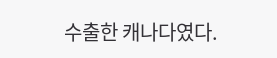수출한 캐나다였다.